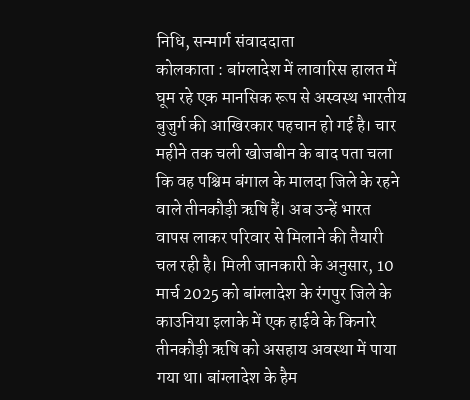निधि, सन्मार्ग संवाददाता
कोलकाता : बांग्लादेश में लावारिस हालत में घूम रहे एक मानसिक रूप से अस्वस्थ भारतीय बुजुर्ग की आखिरकार पहचान हो गई है। चार महीने तक चली खोजबीन के बाद पता चला कि वह पश्चिम बंगाल के मालदा जिले के रहने वाले तीनकौड़ी ऋषि हैं। अब उन्हें भारत वापस लाकर परिवार से मिलाने की तैयारी चल रही है। मिली जानकारी के अनुसार, 10 मार्च 2025 को बांग्लादेश के रंगपुर जिले के काउनिया इलाके में एक हाईवे के किनारे तीनकौड़ी ऋषि को असहाय अवस्था में पाया गया था। बांग्लादेश के हैम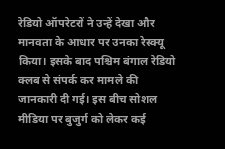रेडियो ऑपरेटरों ने उन्हें देखा और मानवता के आधार पर उनका रेस्क्यू किया। इसके बाद पश्चिम बंगाल रेडियो क्लब से संपर्क कर मामले की जानकारी दी गई। इस बीच सोशल मीडिया पर बुजुर्ग को लेकर कई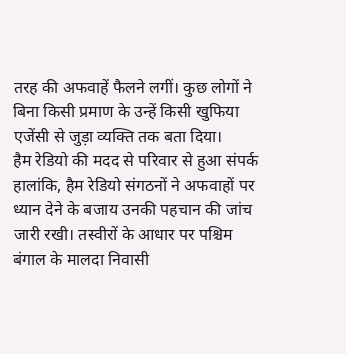तरह की अफवाहें फैलने लगीं। कुछ लोगों ने बिना किसी प्रमाण के उन्हें किसी खुफिया एजेंसी से जुड़ा व्यक्ति तक बता दिया।
हैम रेडियो की मदद से परिवार से हुआ संपर्क
हालांकि, हैम रेडियो संगठनों ने अफवाहों पर ध्यान देने के बजाय उनकी पहचान की जांच जारी रखी। तस्वीरों के आधार पर पश्चिम बंगाल के मालदा निवासी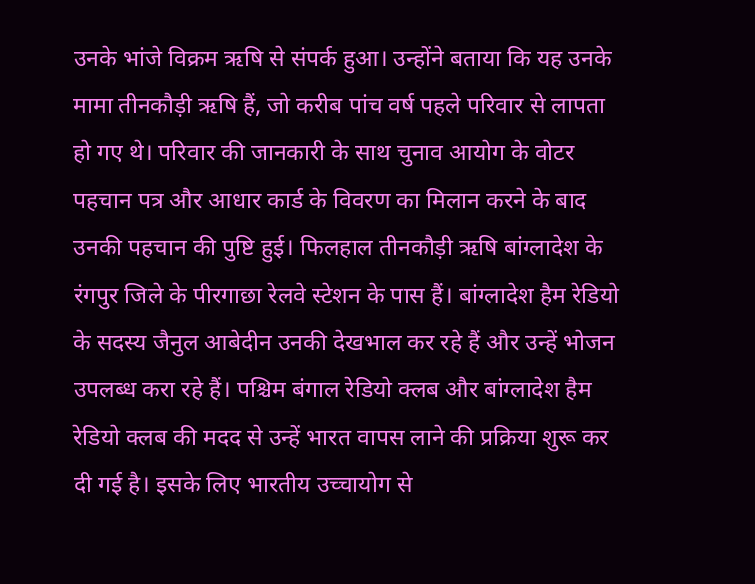उनके भांजे विक्रम ऋषि से संपर्क हुआ। उन्होंने बताया कि यह उनके मामा तीनकौड़ी ऋषि हैं, जो करीब पांच वर्ष पहले परिवार से लापता हो गए थे। परिवार की जानकारी के साथ चुनाव आयोग के वोटर पहचान पत्र और आधार कार्ड के विवरण का मिलान करने के बाद उनकी पहचान की पुष्टि हुई। फिलहाल तीनकौड़ी ऋषि बांग्लादेश के रंगपुर जिले के पीरगाछा रेलवे स्टेशन के पास हैं। बांग्लादेश हैम रेडियो के सदस्य जैनुल आबेदीन उनकी देखभाल कर रहे हैं और उन्हें भोजन उपलब्ध करा रहे हैं। पश्चिम बंगाल रेडियो क्लब और बांग्लादेश हैम रेडियो क्लब की मदद से उन्हें भारत वापस लाने की प्रक्रिया शुरू कर दी गई है। इसके लिए भारतीय उच्चायोग से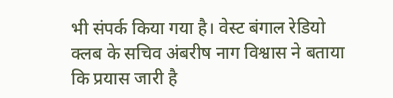भी संपर्क किया गया है। वेस्ट बंगाल रेडियो क्लब के सचिव अंबरीष नाग विश्वास ने बताया कि प्रयास जारी है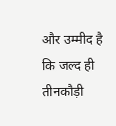और उम्मीद है कि जल्द ही तीनकौड़ी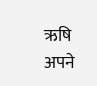ऋषि अपने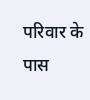परिवार के पास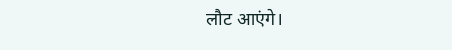लौट आएंगे।